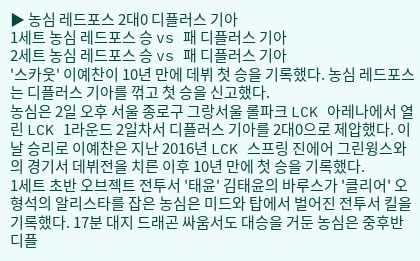▶ 농심 레드포스 2대0 디플러스 기아
1세트 농심 레드포스 승 vs 패 디플러스 기아
2세트 농심 레드포스 승 vs 패 디플러스 기아
'스카웃' 이예찬이 10년 만에 데뷔 첫 승을 기록했다. 농심 레드포스는 디플러스 기아를 꺾고 첫 승을 신고했다.
농심은 2일 오후 서울 종로구 그랑서울 롤파크 LCK 아레나에서 열린 LCK 1라운드 2일차서 디플러스 기아를 2대0으로 제압했다. 이날 승리로 이예찬은 지난 2016년 LCK 스프링 진에어 그린윙스와의 경기서 데뷔전을 치른 이후 10년 만에 첫 승을 기록했다.
1세트 초반 오브젝트 전투서 '태윤' 김태윤의 바루스가 '클리어' 오형석의 알리스타를 잡은 농심은 미드와 탑에서 벌어진 전투서 킬을 기록했다. 17분 대지 드래곤 싸움서도 대승을 거둔 농심은 중후반 디플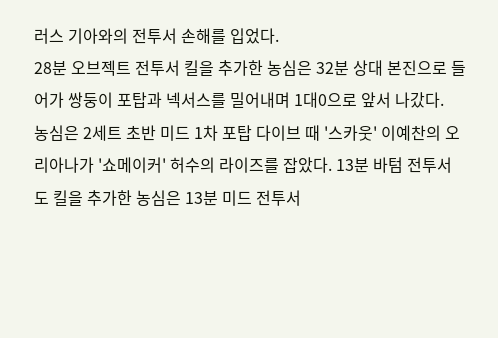러스 기아와의 전투서 손해를 입었다.
28분 오브젝트 전투서 킬을 추가한 농심은 32분 상대 본진으로 들어가 쌍둥이 포탑과 넥서스를 밀어내며 1대0으로 앞서 나갔다.
농심은 2세트 초반 미드 1차 포탑 다이브 때 '스카웃' 이예찬의 오리아나가 '쇼메이커' 허수의 라이즈를 잡았다. 13분 바텀 전투서도 킬을 추가한 농심은 13분 미드 전투서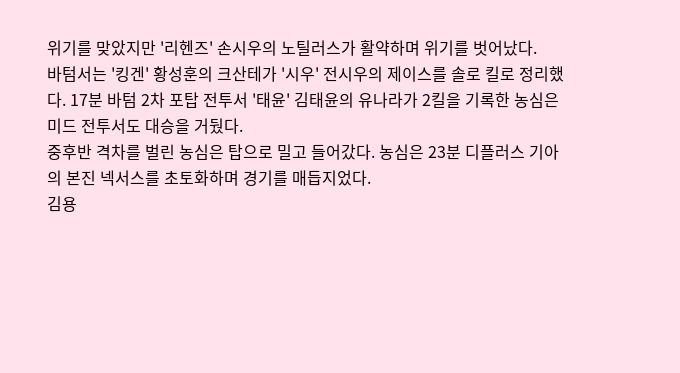위기를 맞았지만 '리헨즈' 손시우의 노틸러스가 활약하며 위기를 벗어났다.
바텀서는 '킹겐' 황성훈의 크산테가 '시우' 전시우의 제이스를 솔로 킬로 정리했다. 17분 바텀 2차 포탑 전투서 '태윤' 김태윤의 유나라가 2킬을 기록한 농심은 미드 전투서도 대승을 거뒀다.
중후반 격차를 벌린 농심은 탑으로 밀고 들어갔다. 농심은 23분 디플러스 기아의 본진 넥서스를 초토화하며 경기를 매듭지었다.
김용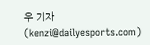우 기자 (kenzi@dailyesports.com)